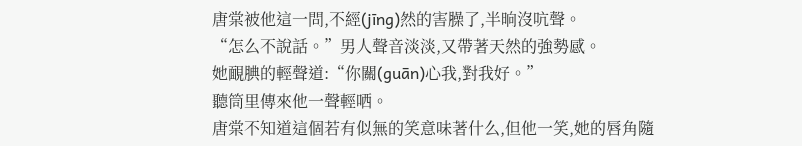唐棠被他這一問,不經(jīng)然的害臊了,半晌沒吭聲。
“怎么不說話。”男人聲音淡淡,又帶著天然的強勢感。
她靦腆的輕聲道:“你關(guān)心我,對我好。”
聽筒里傳來他一聲輕哂。
唐棠不知道這個若有似無的笑意味著什么,但他一笑,她的唇角隨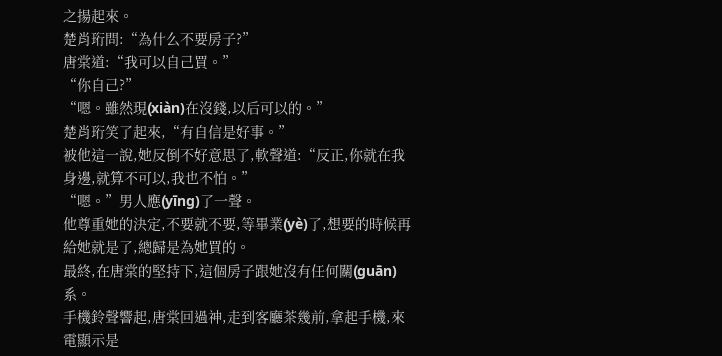之揚起來。
楚肖珩問:“為什么不要房子?”
唐棠道:“我可以自己買。”
“你自己?”
“嗯。雖然現(xiàn)在沒錢,以后可以的。”
楚肖珩笑了起來,“有自信是好事。”
被他這一說,她反倒不好意思了,軟聲道:“反正,你就在我身邊,就算不可以,我也不怕。”
“嗯。”男人應(yīng)了一聲。
他尊重她的決定,不要就不要,等畢業(yè)了,想要的時候再給她就是了,總歸是為她買的。
最終,在唐棠的堅持下,這個房子跟她沒有任何關(guān)系。
手機鈴聲響起,唐棠回過神,走到客廳茶幾前,拿起手機,來電顯示是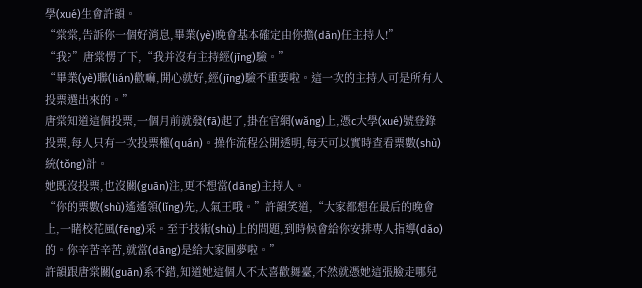學(xué)生會許韻。
“棠棠,告訴你一個好消息,畢業(yè)晚會基本確定由你擔(dān)任主持人!”
“我?”唐棠愣了下,“我并沒有主持經(jīng)驗。”
“畢業(yè)聯(lián)歡嘛,開心就好,經(jīng)驗不重要啦。這一次的主持人可是所有人投票選出來的。”
唐棠知道這個投票,一個月前就發(fā)起了,掛在官網(wǎng)上,憑c大學(xué)號登錄投票,每人只有一次投票權(quán)。操作流程公開透明,每天可以實時查看票數(shù)統(tǒng)計。
她既沒投票,也沒關(guān)注,更不想當(dāng)主持人。
“你的票數(shù)遙遙領(lǐng)先,人氣王哦。”許韻笑道,“大家都想在最后的晚會上,一睹校花風(fēng)采。至于技術(shù)上的問題,到時候會給你安排專人指導(dǎo)的。你辛苦辛苦,就當(dāng)是給大家圓夢啦。”
許韻跟唐棠關(guān)系不錯,知道她這個人不太喜歡舞臺,不然就憑她這張臉走哪兒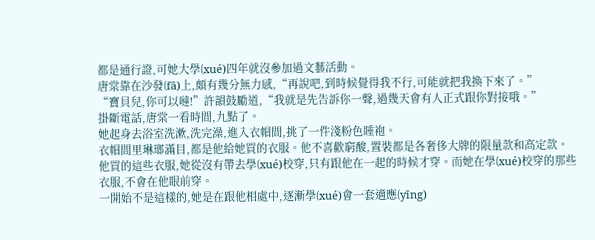都是通行證,可她大學(xué)四年就沒參加過文藝活動。
唐棠靠在沙發(fā)上,頗有幾分無力感,“再說吧,到時候覺得我不行,可能就把我換下來了。”
“寶貝兒,你可以噠!”許韻鼓勵道,“我就是先告訴你一聲,過幾天會有人正式跟你對接哦。”
掛斷電話,唐棠一看時間,九點了。
她起身去浴室洗漱,洗完澡,進入衣帽間,挑了一件淺粉色睡袍。
衣帽間里琳瑯滿目,都是他給她買的衣服。他不喜歡窮酸,置裝都是各奢侈大牌的限量款和高定款。
他買的這些衣服,她從沒有帶去學(xué)校穿,只有跟他在一起的時候才穿。而她在學(xué)校穿的那些衣服,不會在他眼前穿。
一開始不是這樣的,她是在跟他相處中,逐漸學(xué)會一套適應(yīng)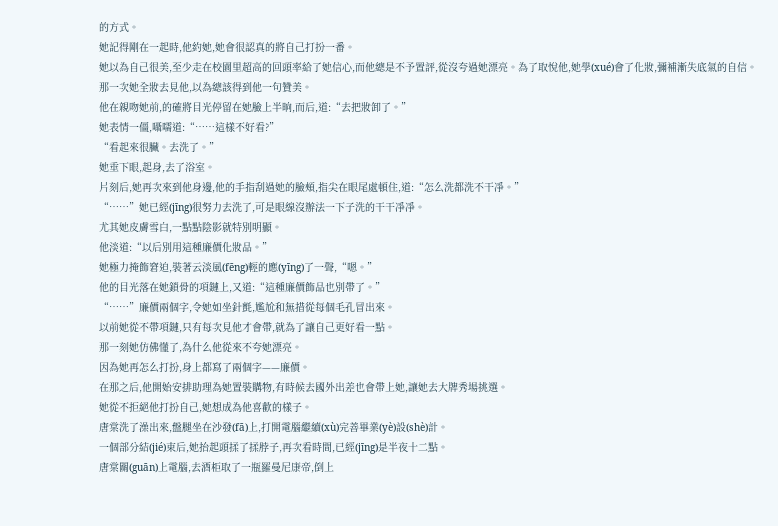的方式。
她記得剛在一起時,他約她,她會很認真的將自己打扮一番。
她以為自己很美,至少走在校園里超高的回頭率給了她信心,而他總是不予置評,從沒夸過她漂亮。為了取悅他,她學(xué)會了化妝,彌補漸失底氣的自信。
那一次她全妝去見他,以為總該得到他一句贊美。
他在親吻她前,的確將目光停留在她臉上半晌,而后,道:“去把妝卸了。”
她表情一僵,囁嚅道:“……這樣不好看?”
“看起來很臟。去洗了。”
她垂下眼,起身,去了浴室。
片刻后,她再次來到他身邊,他的手指刮過她的臉頰,指尖在眼尾處頓住,道:“怎么洗都洗不干凈。”
“……”她已經(jīng)很努力去洗了,可是眼線沒辦法一下子洗的干干凈凈。
尤其她皮膚雪白,一點點陰影就特別明顯。
他淡道:“以后別用這種廉價化妝品。”
她極力掩飾窘迫,裝著云淡風(fēng)輕的應(yīng)了一聲,“嗯。”
他的目光落在她鎖骨的項鏈上,又道:“這種廉價飾品也別帶了。”
“……”廉價兩個字,令她如坐針氈,尷尬和無措從每個毛孔冒出來。
以前她從不帶項鏈,只有每次見他才會帶,就為了讓自己更好看一點。
那一刻她仿佛懂了,為什么他從來不夸她漂亮。
因為她再怎么打扮,身上都寫了兩個字——廉價。
在那之后,他開始安排助理為她置裝購物,有時候去國外出差也會帶上她,讓她去大牌秀場挑選。
她從不拒絕他打扮自己,她想成為他喜歡的樣子。
唐棠洗了澡出來,盤腿坐在沙發(fā)上,打開電腦繼續(xù)完善畢業(yè)設(shè)計。
一個部分結(jié)束后,她抬起頭揉了揉脖子,再次看時間,已經(jīng)是半夜十二點。
唐棠關(guān)上電腦,去酒柜取了一瓶羅曼尼康帝,倒上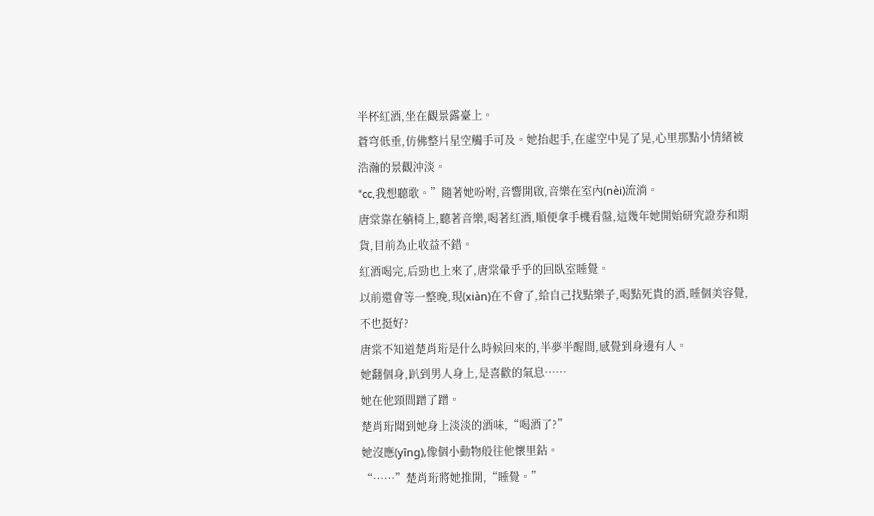半杯紅酒,坐在觀景露臺上。
蒼穹低垂,仿佛整片星空觸手可及。她抬起手,在虛空中晃了晃,心里那點小情緒被浩瀚的景觀沖淡。
“cc,我想聽歌。”隨著她吩咐,音響開啟,音樂在室內(nèi)流淌。
唐棠靠在躺椅上,聽著音樂,喝著紅酒,順便拿手機看盤,這幾年她開始研究證券和期貨,目前為止收益不錯。
紅酒喝完,后勁也上來了,唐棠暈乎乎的回臥室睡覺。
以前還會等一整晚,現(xiàn)在不會了,給自己找點樂子,喝點死貴的酒,睡個美容覺,不也挺好?
唐棠不知道楚肖珩是什么時候回來的,半夢半醒間,感覺到身邊有人。
她翻個身,趴到男人身上,是喜歡的氣息……
她在他頸間蹭了蹭。
楚肖珩聞到她身上淡淡的酒味,“喝酒了?”
她沒應(yīng),像個小動物般往他懷里鉆。
“……”楚肖珩將她推開,“睡覺。”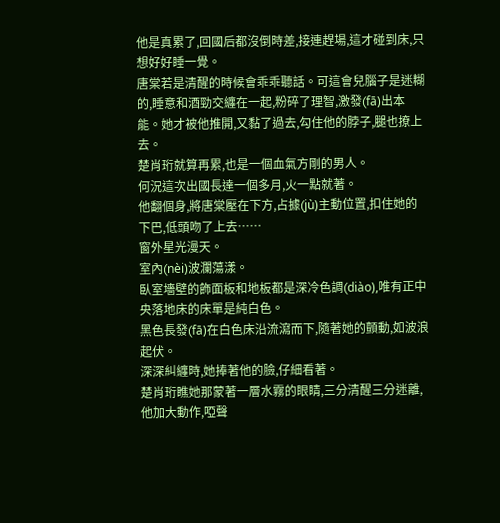他是真累了,回國后都沒倒時差,接連趕場,這才碰到床,只想好好睡一覺。
唐棠若是清醒的時候會乖乖聽話。可這會兒腦子是迷糊的,睡意和酒勁交纏在一起,粉碎了理智,激發(fā)出本能。她才被他推開,又黏了過去,勾住他的脖子,腿也撩上去。
楚肖珩就算再累,也是一個血氣方剛的男人。
何況這次出國長達一個多月,火一點就著。
他翻個身,將唐棠壓在下方,占據(jù)主動位置,扣住她的下巴,低頭吻了上去……
窗外星光漫天。
室內(nèi)波瀾蕩漾。
臥室墻壁的飾面板和地板都是深冷色調(diào),唯有正中央落地床的床單是純白色。
黑色長發(fā)在白色床沿流瀉而下,隨著她的顫動,如波浪起伏。
深深糾纏時,她捧著他的臉,仔細看著。
楚肖珩瞧她那蒙著一層水霧的眼睛,三分清醒三分迷離,他加大動作,啞聲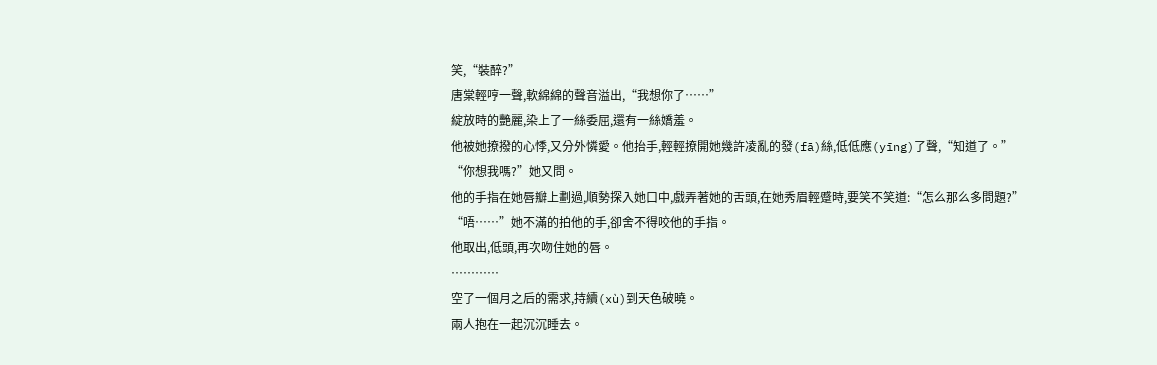笑,“裝醉?”
唐棠輕哼一聲,軟綿綿的聲音溢出,“我想你了……”
綻放時的艷麗,染上了一絲委屈,還有一絲嬌羞。
他被她撩撥的心悸,又分外憐愛。他抬手,輕輕撩開她幾許凌亂的發(fā)絲,低低應(yīng)了聲,“知道了。”
“你想我嗎?”她又問。
他的手指在她唇瓣上劃過,順勢探入她口中,戲弄著她的舌頭,在她秀眉輕蹙時,要笑不笑道:“怎么那么多問題?”
“唔……”她不滿的拍他的手,卻舍不得咬他的手指。
他取出,低頭,再次吻住她的唇。
…………
空了一個月之后的需求,持續(xù)到天色破曉。
兩人抱在一起沉沉睡去。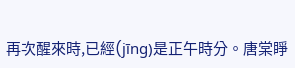再次醒來時,已經(jīng)是正午時分。唐棠睜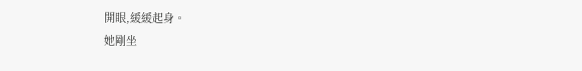開眼,緩緩起身。
她剛坐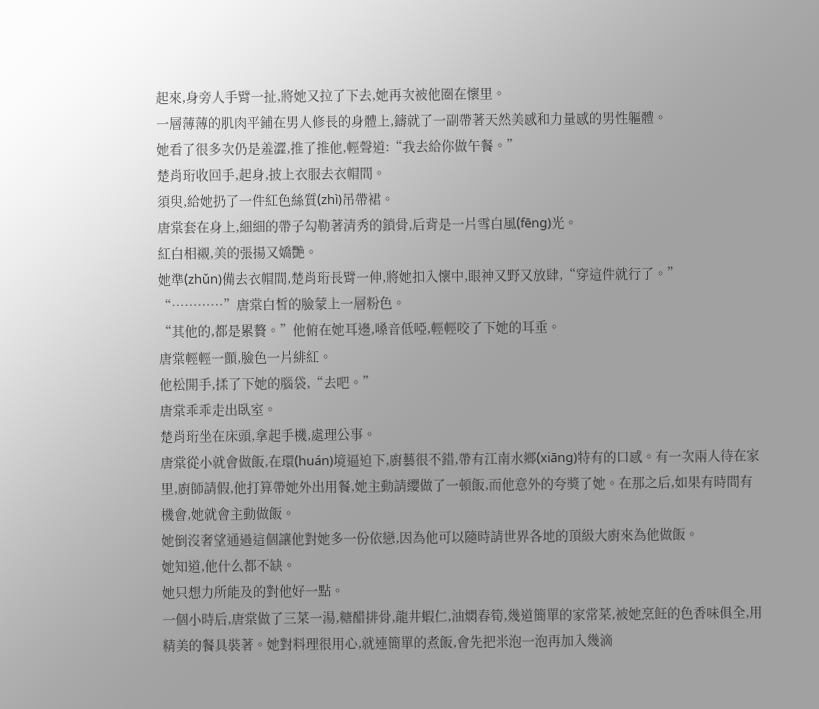起來,身旁人手臂一扯,將她又拉了下去,她再次被他圈在懷里。
一層薄薄的肌肉平鋪在男人修長的身體上,鑄就了一副帶著天然美感和力量感的男性軀體。
她看了很多次仍是羞澀,推了推他,輕聲道:“我去給你做午餐。”
楚肖珩收回手,起身,披上衣服去衣帽間。
須臾,給她扔了一件紅色絲質(zhì)吊帶裙。
唐棠套在身上,細細的帶子勾勒著清秀的鎖骨,后背是一片雪白風(fēng)光。
紅白相襯,美的張揚又嬌艷。
她準(zhǔn)備去衣帽間,楚肖珩長臂一伸,將她扣入懷中,眼神又野又放肆,“穿這件就行了。”
“…………”唐棠白皙的臉蒙上一層粉色。
“其他的,都是累贅。”他俯在她耳邊,嗓音低啞,輕輕咬了下她的耳垂。
唐棠輕輕一顫,臉色一片緋紅。
他松開手,揉了下她的腦袋,“去吧。”
唐棠乖乖走出臥室。
楚肖珩坐在床頭,拿起手機,處理公事。
唐棠從小就會做飯,在環(huán)境逼迫下,廚藝很不錯,帶有江南水鄉(xiāng)特有的口感。有一次兩人待在家里,廚師請假,他打算帶她外出用餐,她主動請纓做了一頓飯,而他意外的夸獎了她。在那之后,如果有時間有機會,她就會主動做飯。
她倒沒奢望通過這個讓他對她多一份依戀,因為他可以隨時請世界各地的頂級大廚來為他做飯。
她知道,他什么都不缺。
她只想力所能及的對他好一點。
一個小時后,唐棠做了三菜一湯,糖醋排骨,龍井蝦仁,油燜春筍,幾道簡單的家常菜,被她烹飪的色香味俱全,用精美的餐具裝著。她對料理很用心,就連簡單的煮飯,會先把米泡一泡再加入幾滴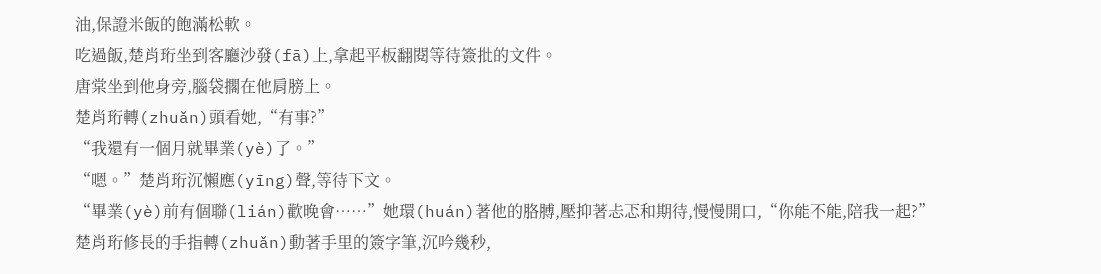油,保證米飯的飽滿松軟。
吃過飯,楚肖珩坐到客廳沙發(fā)上,拿起平板翻閱等待簽批的文件。
唐棠坐到他身旁,腦袋擱在他肩膀上。
楚肖珩轉(zhuǎn)頭看她,“有事?”
“我還有一個月就畢業(yè)了。”
“嗯。”楚肖珩沉懶應(yīng)聲,等待下文。
“畢業(yè)前有個聯(lián)歡晚會……”她環(huán)著他的胳膊,壓抑著忐忑和期待,慢慢開口,“你能不能,陪我一起?”
楚肖珩修長的手指轉(zhuǎn)動著手里的簽字筆,沉吟幾秒,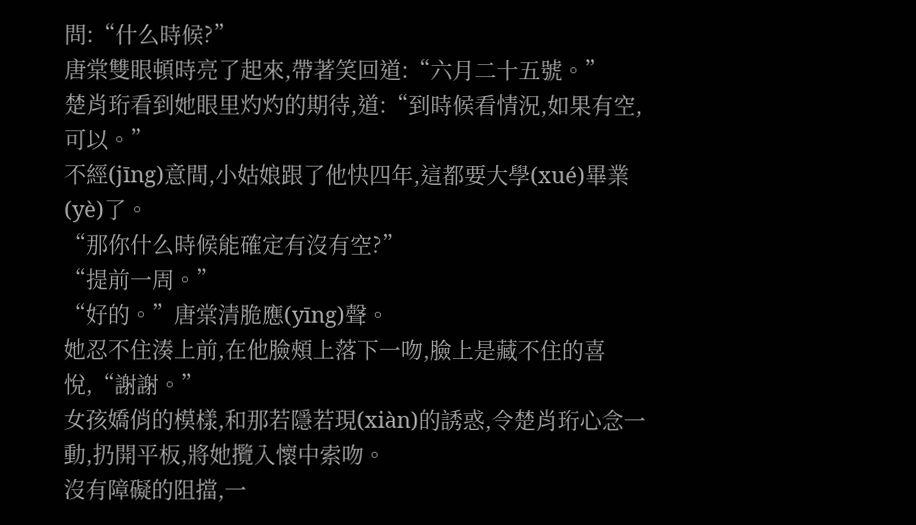問:“什么時候?”
唐棠雙眼頓時亮了起來,帶著笑回道:“六月二十五號。”
楚肖珩看到她眼里灼灼的期待,道:“到時候看情況,如果有空,可以。”
不經(jīng)意間,小姑娘跟了他快四年,這都要大學(xué)畢業(yè)了。
“那你什么時候能確定有沒有空?”
“提前一周。”
“好的。”唐棠清脆應(yīng)聲。
她忍不住湊上前,在他臉頰上落下一吻,臉上是藏不住的喜悅,“謝謝。”
女孩嬌俏的模樣,和那若隱若現(xiàn)的誘惑,令楚肖珩心念一動,扔開平板,將她攬入懷中索吻。
沒有障礙的阻擋,一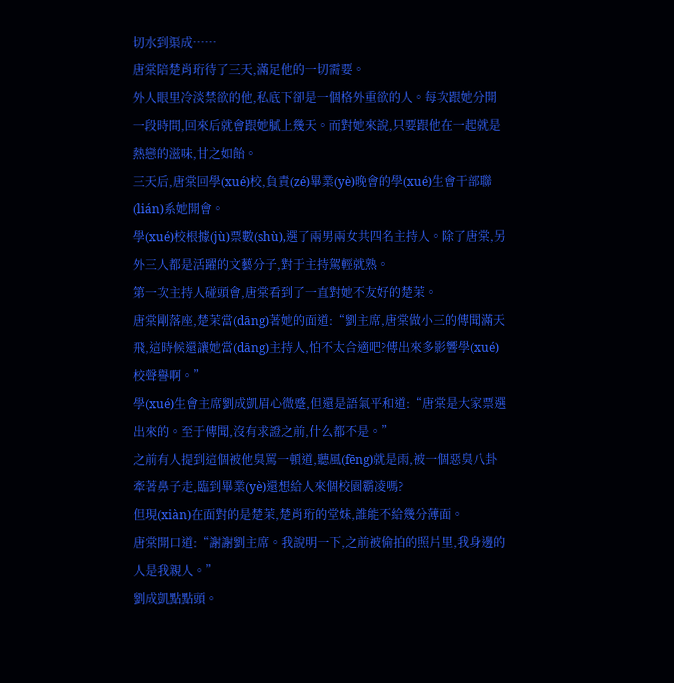切水到渠成……
唐棠陪楚肖珩待了三天,滿足他的一切需要。
外人眼里冷淡禁欲的他,私底下卻是一個格外重欲的人。每次跟她分開一段時間,回來后就會跟她膩上幾天。而對她來說,只要跟他在一起就是熱戀的滋味,甘之如飴。
三天后,唐棠回學(xué)校,負責(zé)畢業(yè)晚會的學(xué)生會干部聯(lián)系她開會。
學(xué)校根據(jù)票數(shù),選了兩男兩女共四名主持人。除了唐棠,另外三人都是活躍的文藝分子,對于主持駕輕就熟。
第一次主持人碰頭會,唐棠看到了一直對她不友好的楚茉。
唐棠剛落座,楚茉當(dāng)著她的面道:“劉主席,唐棠做小三的傳聞滿天飛,這時候還讓她當(dāng)主持人,怕不太合適吧?傳出來多影響學(xué)校聲譽啊。”
學(xué)生會主席劉成凱眉心微蹙,但還是語氣平和道:“唐棠是大家票選出來的。至于傳聞,沒有求證之前,什么都不是。”
之前有人提到這個被他臭罵一頓道,聽風(fēng)就是雨,被一個惡臭八卦牽著鼻子走,臨到畢業(yè)還想給人來個校園霸凌嗎?
但現(xiàn)在面對的是楚茉,楚肖珩的堂妹,誰能不給幾分薄面。
唐棠開口道:“謝謝劉主席。我說明一下,之前被偷拍的照片里,我身邊的人是我親人。”
劉成凱點點頭。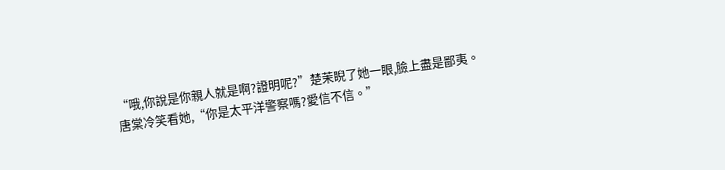“哦,你說是你親人就是啊?證明呢?”楚茉睨了她一眼,臉上盡是鄙夷。
唐棠冷笑看她,“你是太平洋警察嗎?愛信不信。”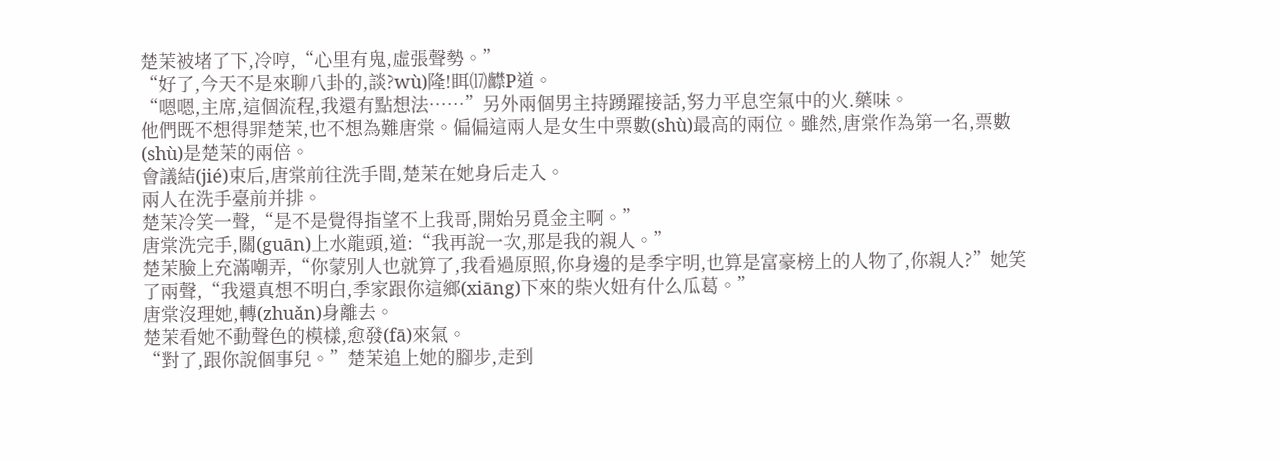楚茉被堵了下,冷哼,“心里有鬼,虛張聲勢。”
“好了,今天不是來聊八卦的,談?wù)隆!眲⒄齽P道。
“嗯嗯,主席,這個流程,我還有點想法……”另外兩個男主持踴躍接話,努力平息空氣中的火.藥味。
他們既不想得罪楚茉,也不想為難唐棠。偏偏這兩人是女生中票數(shù)最高的兩位。雖然,唐棠作為第一名,票數(shù)是楚茉的兩倍。
會議結(jié)束后,唐棠前往洗手間,楚茉在她身后走入。
兩人在洗手臺前并排。
楚茉冷笑一聲,“是不是覺得指望不上我哥,開始另覓金主啊。”
唐棠洗完手,關(guān)上水龍頭,道:“我再說一次,那是我的親人。”
楚茉臉上充滿嘲弄,“你蒙別人也就算了,我看過原照,你身邊的是季宇明,也算是富豪榜上的人物了,你親人?”她笑了兩聲,“我還真想不明白,季家跟你這鄉(xiāng)下來的柴火妞有什么瓜葛。”
唐棠沒理她,轉(zhuǎn)身離去。
楚茉看她不動聲色的模樣,愈發(fā)來氣。
“對了,跟你說個事兒。”楚茉追上她的腳步,走到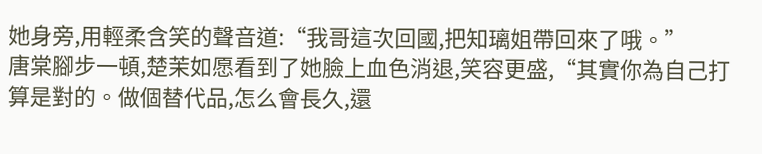她身旁,用輕柔含笑的聲音道:“我哥這次回國,把知璃姐帶回來了哦。”
唐棠腳步一頓,楚茉如愿看到了她臉上血色消退,笑容更盛,“其實你為自己打算是對的。做個替代品,怎么會長久,還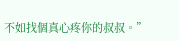不如找個真心疼你的叔叔。”